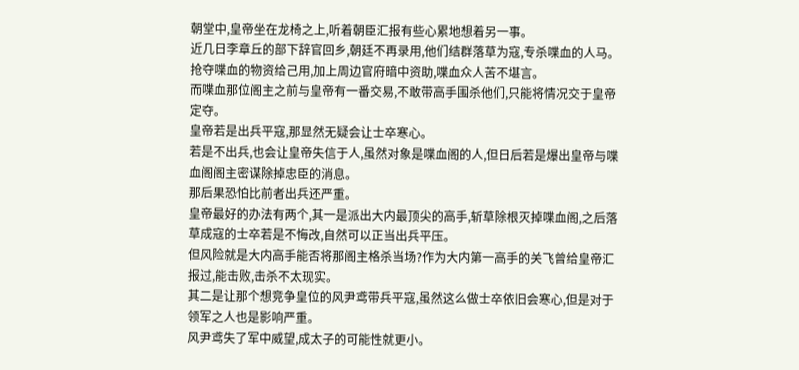朝堂中,皇帝坐在龙椅之上,听着朝臣汇报有些心累地想着另一事。
近几日李章丘的部下辞官回乡,朝廷不再录用,他们结群落草为寇,专杀喋血的人马。
抢夺喋血的物资给己用,加上周边官府暗中资助,喋血众人苦不堪言。
而喋血那位阁主之前与皇帝有一番交易,不敢带高手围杀他们,只能将情况交于皇帝定夺。
皇帝若是出兵平寇,那显然无疑会让士卒寒心。
若是不出兵,也会让皇帝失信于人,虽然对象是喋血阁的人,但日后若是爆出皇帝与喋血阁阁主密谋除掉忠臣的消息。
那后果恐怕比前者出兵还严重。
皇帝最好的办法有两个,其一是派出大内最顶尖的高手,斩草除根灭掉喋血阁,之后落草成寇的士卒若是不悔改,自然可以正当出兵平压。
但风险就是大内高手能否将那阁主格杀当场?作为大内第一高手的关飞曾给皇帝汇报过,能击败,击杀不太现实。
其二是让那个想竞争皇位的风尹鸢带兵平寇,虽然这么做士卒依旧会寒心,但是对于领军之人也是影响严重。
风尹鸢失了军中威望,成太子的可能性就更小。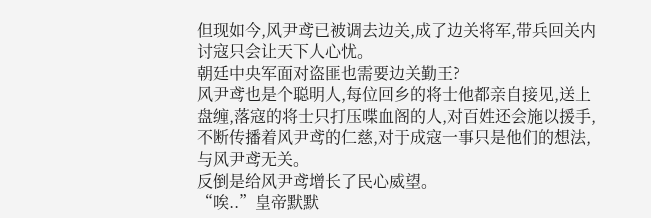但现如今,风尹鸢已被调去边关,成了边关将军,带兵回关内讨寇只会让天下人心忧。
朝廷中央军面对盗匪也需要边关勤王?
风尹鸢也是个聪明人,每位回乡的将士他都亲自接见,送上盘缠,落寇的将士只打压喋血阁的人,对百姓还会施以援手,不断传播着风尹鸢的仁慈,对于成寇一事只是他们的想法,与风尹鸢无关。
反倒是给风尹鸢增长了民心威望。
“唉..”皇帝默默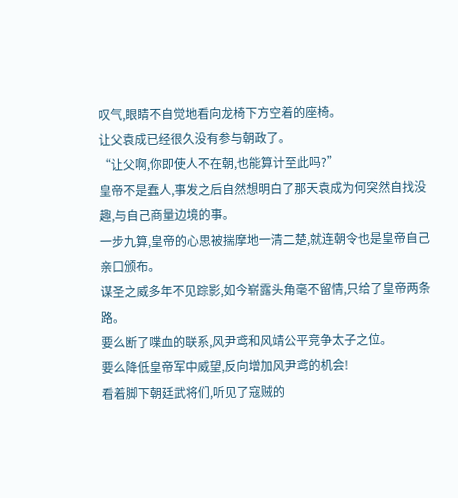叹气,眼睛不自觉地看向龙椅下方空着的座椅。
让父袁成已经很久没有参与朝政了。
“让父啊,你即使人不在朝,也能算计至此吗?”
皇帝不是蠢人,事发之后自然想明白了那天袁成为何突然自找没趣,与自己商量边境的事。
一步九算,皇帝的心思被揣摩地一清二楚,就连朝令也是皇帝自己亲口颁布。
谋圣之威多年不见踪影,如今崭露头角毫不留情,只给了皇帝两条路。
要么断了喋血的联系,风尹鸢和风靖公平竞争太子之位。
要么降低皇帝军中威望,反向增加风尹鸢的机会!
看着脚下朝廷武将们,听见了寇贼的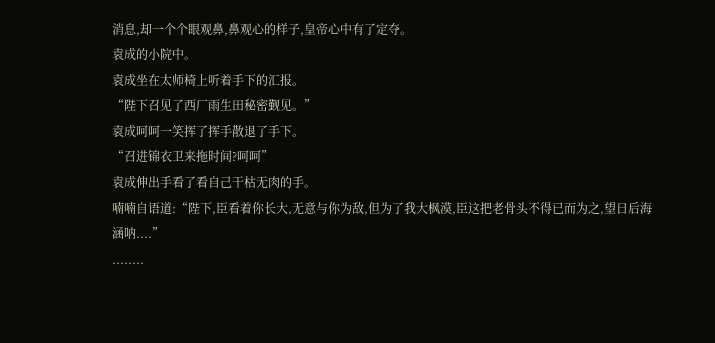消息,却一个个眼观鼻,鼻观心的样子,皇帝心中有了定夺。
袁成的小院中。
袁成坐在太师椅上听着手下的汇报。
“陛下召见了西厂雨生田秘密觐见。”
袁成呵呵一笑挥了挥手散退了手下。
“召进锦衣卫来拖时间?呵呵”
袁成伸出手看了看自己干枯无肉的手。
喃喃自语道:“陛下,臣看着你长大,无意与你为敌,但为了我大枫漠,臣这把老骨头不得已而为之,望日后海涵呐....”
........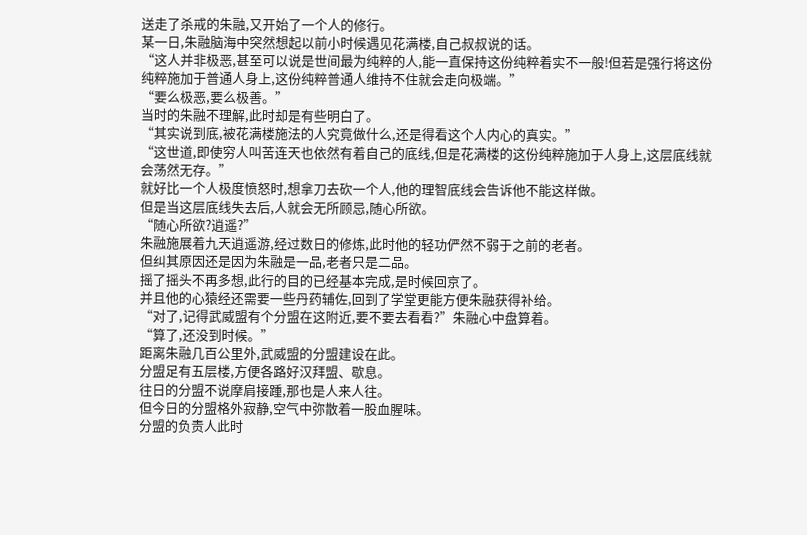送走了杀戒的朱融,又开始了一个人的修行。
某一日,朱融脑海中突然想起以前小时候遇见花满楼,自己叔叔说的话。
“这人并非极恶,甚至可以说是世间最为纯粹的人,能一直保持这份纯粹着实不一般!但若是强行将这份纯粹施加于普通人身上,这份纯粹普通人维持不住就会走向极端。”
“要么极恶,要么极善。”
当时的朱融不理解,此时却是有些明白了。
“其实说到底,被花满楼施法的人究竟做什么,还是得看这个人内心的真实。”
“这世道,即使穷人叫苦连天也依然有着自己的底线,但是花满楼的这份纯粹施加于人身上,这层底线就会荡然无存。”
就好比一个人极度愤怒时,想拿刀去砍一个人,他的理智底线会告诉他不能这样做。
但是当这层底线失去后,人就会无所顾忌,随心所欲。
“随心所欲?逍遥?”
朱融施展着九天逍遥游,经过数日的修炼,此时他的轻功俨然不弱于之前的老者。
但纠其原因还是因为朱融是一品,老者只是二品。
摇了摇头不再多想,此行的目的已经基本完成,是时候回京了。
并且他的心猿经还需要一些丹药辅佐,回到了学堂更能方便朱融获得补给。
“对了,记得武威盟有个分盟在这附近,要不要去看看?”朱融心中盘算着。
“算了,还没到时候。”
距离朱融几百公里外,武威盟的分盟建设在此。
分盟足有五层楼,方便各路好汉拜盟、歇息。
往日的分盟不说摩肩接踵,那也是人来人往。
但今日的分盟格外寂静,空气中弥散着一股血腥味。
分盟的负责人此时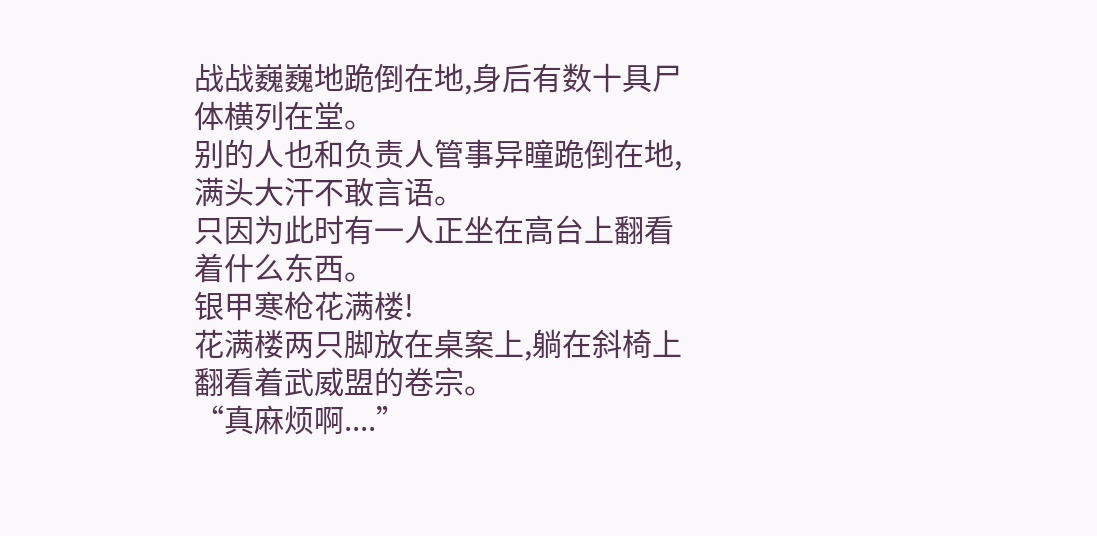战战巍巍地跪倒在地,身后有数十具尸体横列在堂。
别的人也和负责人管事异瞳跪倒在地,满头大汗不敢言语。
只因为此时有一人正坐在高台上翻看着什么东西。
银甲寒枪花满楼!
花满楼两只脚放在桌案上,躺在斜椅上翻看着武威盟的卷宗。
“真麻烦啊....”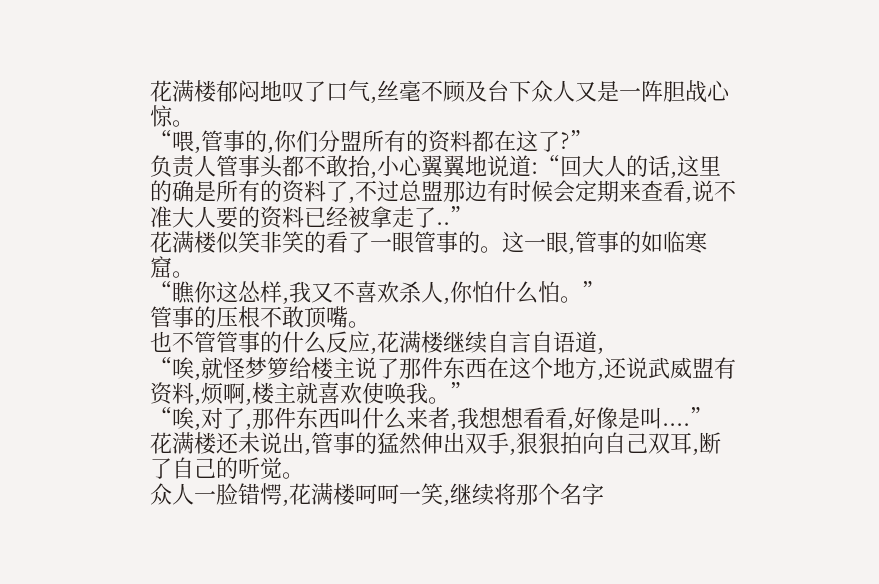花满楼郁闷地叹了口气,丝毫不顾及台下众人又是一阵胆战心惊。
“喂,管事的,你们分盟所有的资料都在这了?”
负责人管事头都不敢抬,小心翼翼地说道:“回大人的话,这里的确是所有的资料了,不过总盟那边有时候会定期来查看,说不准大人要的资料已经被拿走了..”
花满楼似笑非笑的看了一眼管事的。这一眼,管事的如临寒窟。
“瞧你这怂样,我又不喜欢杀人,你怕什么怕。”
管事的压根不敢顶嘴。
也不管管事的什么反应,花满楼继续自言自语道,
“唉,就怪梦箩给楼主说了那件东西在这个地方,还说武威盟有资料,烦啊,楼主就喜欢使唤我。”
“唉,对了,那件东西叫什么来者,我想想看看,好像是叫....”
花满楼还未说出,管事的猛然伸出双手,狠狠拍向自己双耳,断了自己的听觉。
众人一脸错愕,花满楼呵呵一笑,继续将那个名字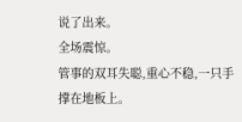说了出来。
全场震惊。
管事的双耳失聪,重心不稳,一只手撑在地板上。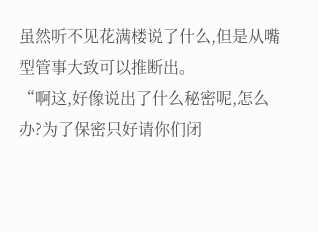虽然听不见花满楼说了什么,但是从嘴型管事大致可以推断出。
“啊这,好像说出了什么秘密呢,怎么办?为了保密只好请你们闭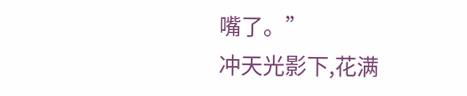嘴了。”
冲天光影下,花满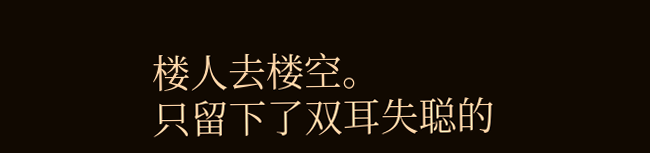楼人去楼空。
只留下了双耳失聪的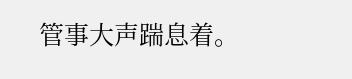管事大声踹息着。